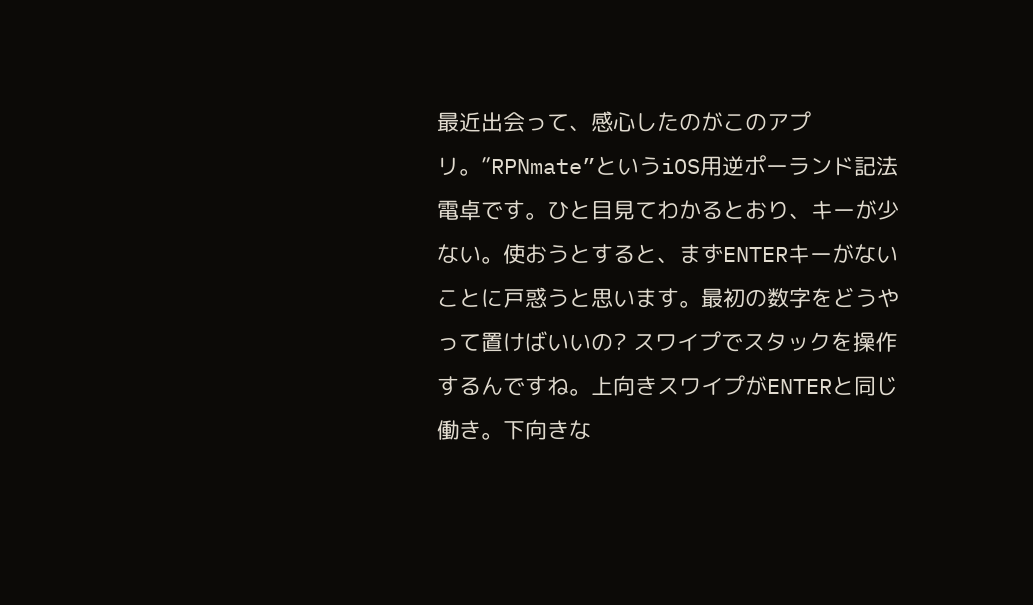最近出会って、感心したのがこのアプリ。”RPNmate”というiOS用逆ポーランド記法電卓です。ひと目見てわかるとおり、キーが少ない。使おうとすると、まずENTERキーがないことに戸惑うと思います。最初の数字をどうやって置けばいいの? スワイプでスタックを操作するんですね。上向きスワイプがENTERと同じ働き。下向きな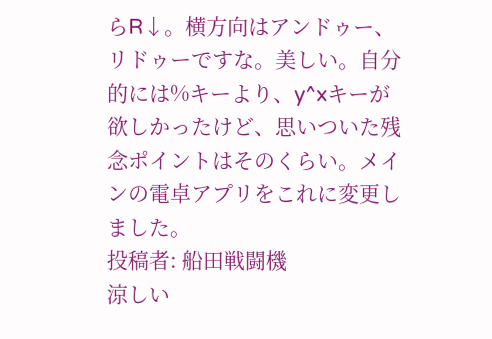らR↓。横方向はアンドゥー、リドゥーですな。美しい。自分的には%キーより、y^xキーが欲しかったけど、思いついた残念ポイントはそのくらい。メインの電卓アプリをこれに変更しました。
投稿者: 船田戦闘機
涼しい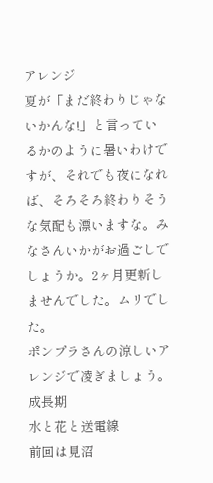アレンジ
夏が「まだ終わりじゃないかんな!」と言っているかのように暑いわけですが、それでも夜になれば、そろそろ終わりそうな気配も漂いますな。みなさんいかがお過ごしでしょうか。2ヶ月更新しませんでした。ムリでした。
ポンプラさんの涼しいアレンジで凌ぎましょう。
成長期
水と花と送電線
前回は見沼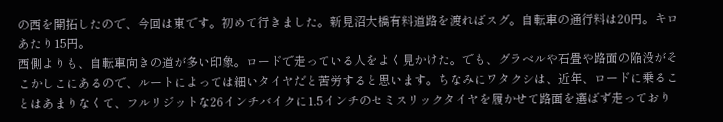の西を開拓したので、今回は東です。初めて行きました。新見沼大橋有料道路を渡ればスグ。自転車の通行料は20円。キロあたり15円。
西側よりも、自転車向きの道が多い印象。ロードで走っている人をよく見かけた。でも、グラベルや石畳や路面の陥没がそこかしこにあるので、ルートによっては細いタイヤだと苦労すると思います。ちなみにワタクシは、近年、ロードに乗ることはあまりなくて、フルリジットな26インチバイクに1.5インチのセミスリックタイヤを履かせて路面を選ばず走っており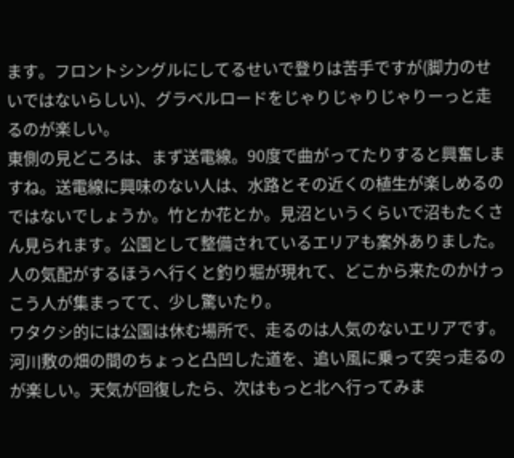ます。フロントシングルにしてるせいで登りは苦手ですが(脚力のせいではないらしい)、グラベルロードをじゃりじゃりじゃりーっと走るのが楽しい。
東側の見どころは、まず送電線。90度で曲がってたりすると興奮しますね。送電線に興味のない人は、水路とその近くの植生が楽しめるのではないでしょうか。竹とか花とか。見沼というくらいで沼もたくさん見られます。公園として整備されているエリアも案外ありました。人の気配がするほうへ行くと釣り堀が現れて、どこから来たのかけっこう人が集まってて、少し驚いたり。
ワタクシ的には公園は休む場所で、走るのは人気のないエリアです。河川敷の畑の間のちょっと凸凹した道を、追い風に乗って突っ走るのが楽しい。天気が回復したら、次はもっと北へ行ってみま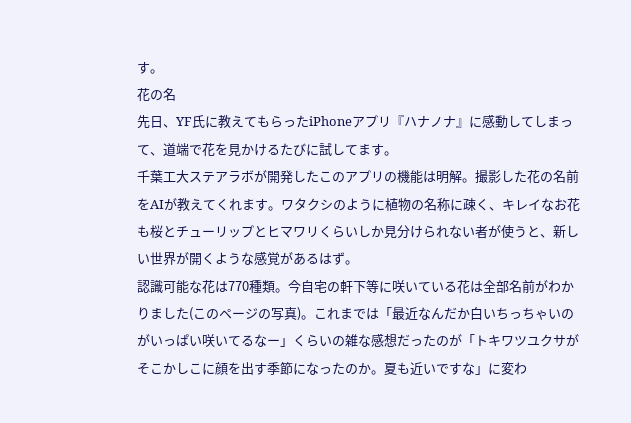す。
花の名
先日、YF氏に教えてもらったiPhoneアプリ『ハナノナ』に感動してしまって、道端で花を見かけるたびに試してます。
千葉工大ステアラボが開発したこのアプリの機能は明解。撮影した花の名前をAIが教えてくれます。ワタクシのように植物の名称に疎く、キレイなお花も桜とチューリップとヒマワリくらいしか見分けられない者が使うと、新しい世界が開くような感覚があるはず。
認識可能な花は770種類。今自宅の軒下等に咲いている花は全部名前がわかりました(このページの写真)。これまでは「最近なんだか白いちっちゃいのがいっぱい咲いてるなー」くらいの雑な感想だったのが「トキワツユクサがそこかしこに顔を出す季節になったのか。夏も近いですな」に変わ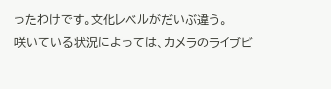ったわけです。文化レベルがだいぶ違う。
咲いている状況によっては、カメラのライブビ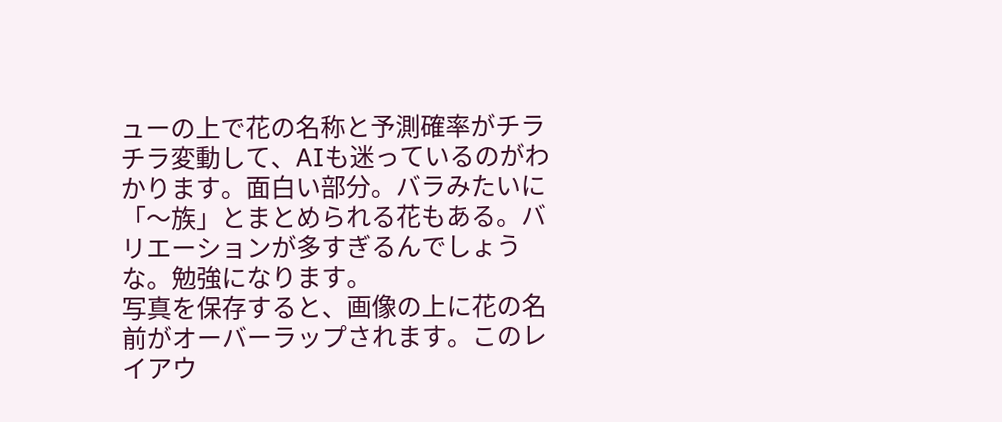ューの上で花の名称と予測確率がチラチラ変動して、AIも迷っているのがわかります。面白い部分。バラみたいに「〜族」とまとめられる花もある。バリエーションが多すぎるんでしょうな。勉強になります。
写真を保存すると、画像の上に花の名前がオーバーラップされます。このレイアウ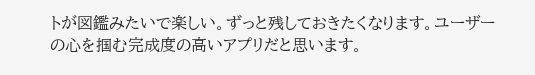トが図鑑みたいで楽しい。ずっと残しておきたくなります。ユーザーの心を掴む完成度の高いアプリだと思います。